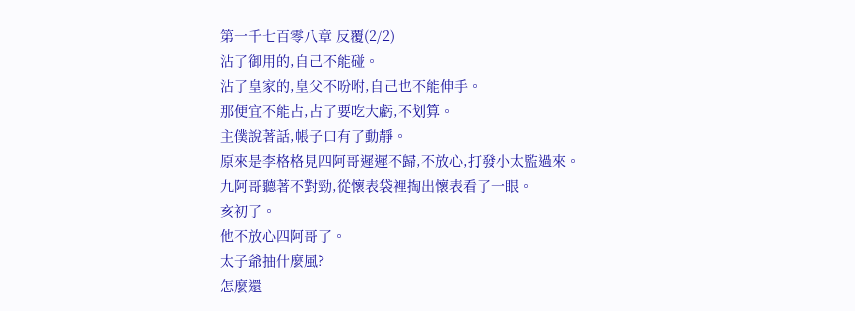第一千七百零八章 反覆(2/2)
沾了御用的,自己不能碰。
沾了皇家的,皇父不吩咐,自己也不能伸手。
那便宜不能占,占了要吃大虧,不划算。
主僕說著話,帳子口有了動靜。
原來是李格格見四阿哥遲遲不歸,不放心,打發小太監過來。
九阿哥聽著不對勁,從懷表袋裡掏出懷表看了一眼。
亥初了。
他不放心四阿哥了。
太子爺抽什麼風?
怎麼還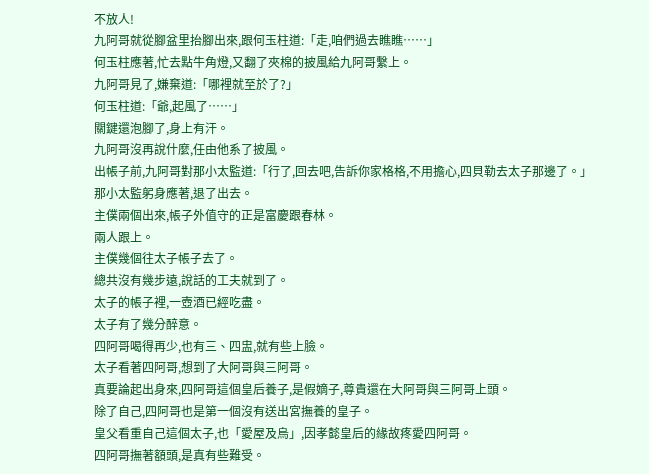不放人!
九阿哥就從腳盆里抬腳出來,跟何玉柱道:「走,咱們過去瞧瞧……」
何玉柱應著,忙去點牛角燈,又翻了夾棉的披風給九阿哥繫上。
九阿哥見了,嫌棄道:「哪裡就至於了?」
何玉柱道:「爺,起風了……」
關鍵還泡腳了,身上有汗。
九阿哥沒再說什麼,任由他系了披風。
出帳子前,九阿哥對那小太監道:「行了,回去吧,告訴你家格格,不用擔心,四貝勒去太子那邊了。」
那小太監躬身應著,退了出去。
主僕兩個出來,帳子外值守的正是富慶跟春林。
兩人跟上。
主僕幾個往太子帳子去了。
總共沒有幾步遠,說話的工夫就到了。
太子的帳子裡,一壺酒已經吃盡。
太子有了幾分醉意。
四阿哥喝得再少,也有三、四盅,就有些上臉。
太子看著四阿哥,想到了大阿哥與三阿哥。
真要論起出身來,四阿哥這個皇后養子,是假嫡子,尊貴還在大阿哥與三阿哥上頭。
除了自己,四阿哥也是第一個沒有送出宮撫養的皇子。
皇父看重自己這個太子,也「愛屋及烏」,因孝懿皇后的緣故疼愛四阿哥。
四阿哥撫著額頭,是真有些難受。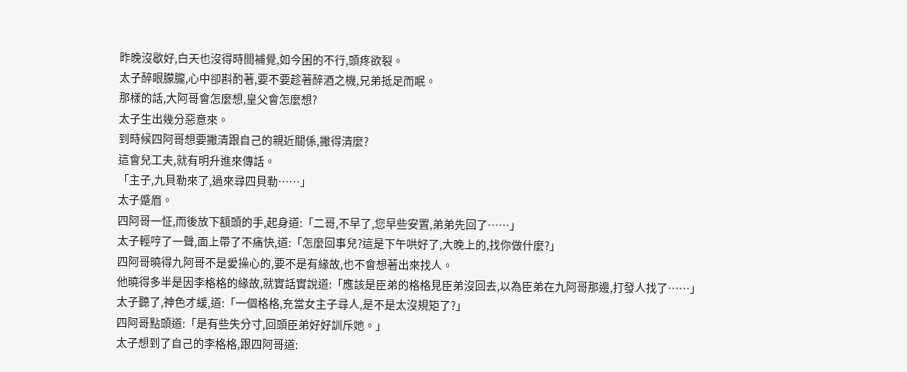昨晚沒歇好,白天也沒得時間補覺,如今困的不行,頭疼欲裂。
太子醉眼朦朧,心中卻斟酌著,要不要趁著醉酒之機,兄弟抵足而眠。
那樣的話,大阿哥會怎麼想,皇父會怎麼想?
太子生出幾分惡意來。
到時候四阿哥想要撇清跟自己的親近關係,撇得清麼?
這會兒工夫,就有明升進來傳話。
「主子,九貝勒來了,過來尋四貝勒……」
太子蹙眉。
四阿哥一怔,而後放下額頭的手,起身道:「二哥,不早了,您早些安置,弟弟先回了……」
太子輕哼了一聲,面上帶了不痛快,道:「怎麼回事兒?這是下午哄好了,大晚上的,找你做什麼?」
四阿哥曉得九阿哥不是愛操心的,要不是有緣故,也不會想著出來找人。
他曉得多半是因李格格的緣故,就實話實說道:「應該是臣弟的格格見臣弟沒回去,以為臣弟在九阿哥那邊,打發人找了……」
太子聽了,神色才緩,道:「一個格格,充當女主子尋人,是不是太沒規矩了?」
四阿哥點頭道:「是有些失分寸,回頭臣弟好好訓斥她。」
太子想到了自己的李格格,跟四阿哥道: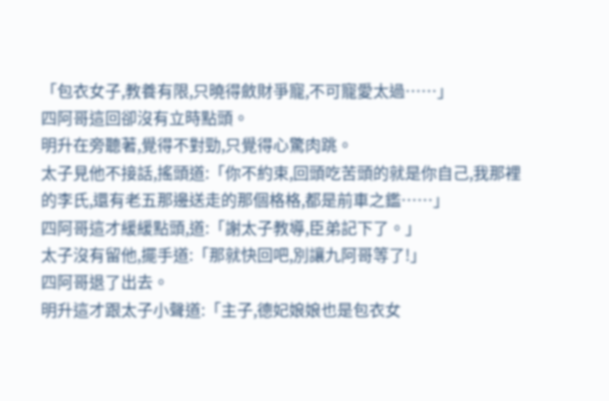「包衣女子,教養有限,只曉得斂財爭寵,不可寵愛太過……」
四阿哥這回卻沒有立時點頭。
明升在旁聽著,覺得不對勁,只覺得心驚肉跳。
太子見他不接話,搖頭道:「你不約束,回頭吃苦頭的就是你自己,我那裡的李氏,還有老五那邊送走的那個格格,都是前車之鑑……」
四阿哥這才緩緩點頭,道:「謝太子教導,臣弟記下了。」
太子沒有留他,擺手道:「那就快回吧,別讓九阿哥等了!」
四阿哥退了出去。
明升這才跟太子小聲道:「主子,德妃娘娘也是包衣女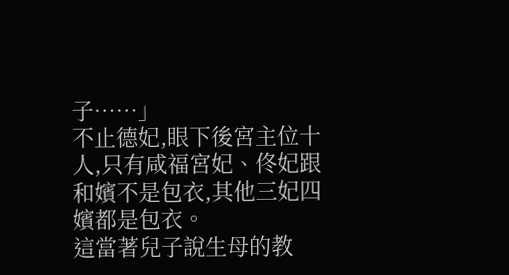子……」
不止德妃,眼下後宮主位十人,只有咸福宮妃、佟妃跟和嬪不是包衣,其他三妃四嬪都是包衣。
這當著兒子說生母的教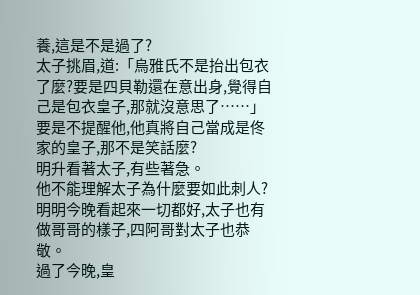養,這是不是過了?
太子挑眉,道:「烏雅氏不是抬出包衣了麼?要是四貝勒還在意出身,覺得自己是包衣皇子,那就沒意思了……」
要是不提醒他,他真將自己當成是佟家的皇子,那不是笑話麼?
明升看著太子,有些著急。
他不能理解太子為什麼要如此刺人?
明明今晚看起來一切都好,太子也有做哥哥的樣子,四阿哥對太子也恭敬。
過了今晚,皇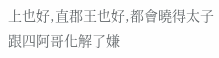上也好,直郡王也好,都會曉得太子跟四阿哥化解了嫌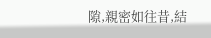隙,親密如往昔,結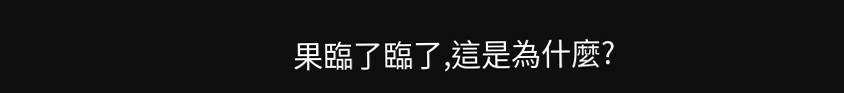果臨了臨了,這是為什麼?